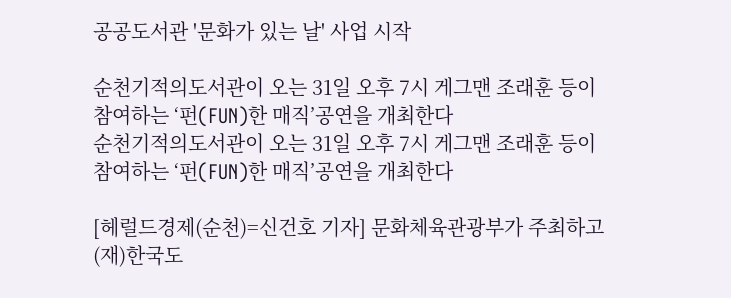공공도서관 '문화가 있는 날' 사업 시작

순천기적의도서관이 오는 31일 오후 7시 게그맨 조래훈 등이 참여하는 ‘펀(FUN)한 매직’공연을 개최한다
순천기적의도서관이 오는 31일 오후 7시 게그맨 조래훈 등이 참여하는 ‘펀(FUN)한 매직’공연을 개최한다

[헤럴드경제(순천)=신건호 기자] 문화체육관광부가 주최하고 (재)한국도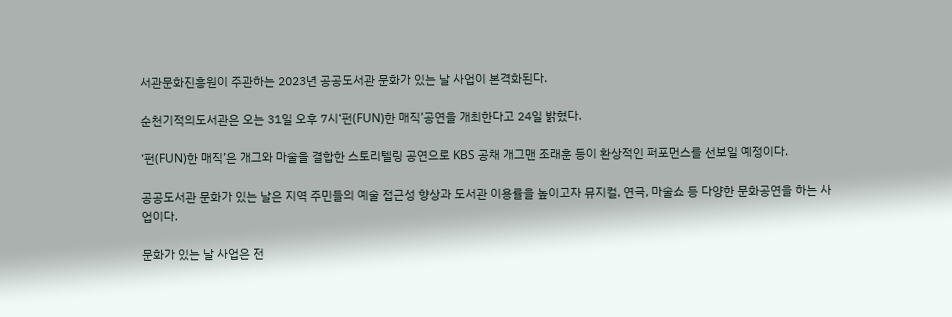서관문화진흥원이 주관하는 2023년 공공도서관 문화가 있는 날 사업이 본격화된다.

순천기적의도서관은 오는 31일 오후 7시‘펀(FUN)한 매직’공연을 개최한다고 24일 밝혔다.

‘펀(FUN)한 매직’은 개그와 마술을 결합한 스토리텔링 공연으로 KBS 공채 개그맨 조래훈 등이 환상적인 퍼포먼스를 선보일 예정이다.

공공도서관 문화가 있는 날은 지역 주민들의 예술 접근성 향상과 도서관 이용률을 높이고자 뮤지컬, 연극, 마술쇼 등 다양한 문화공연을 하는 사업이다.

문화가 있는 날 사업은 전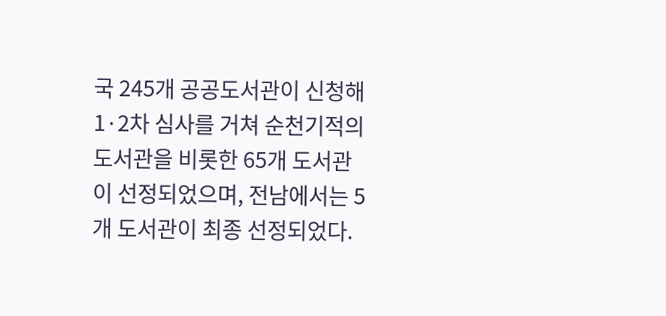국 245개 공공도서관이 신청해 1·2차 심사를 거쳐 순천기적의도서관을 비롯한 65개 도서관이 선정되었으며, 전남에서는 5개 도서관이 최종 선정되었다.